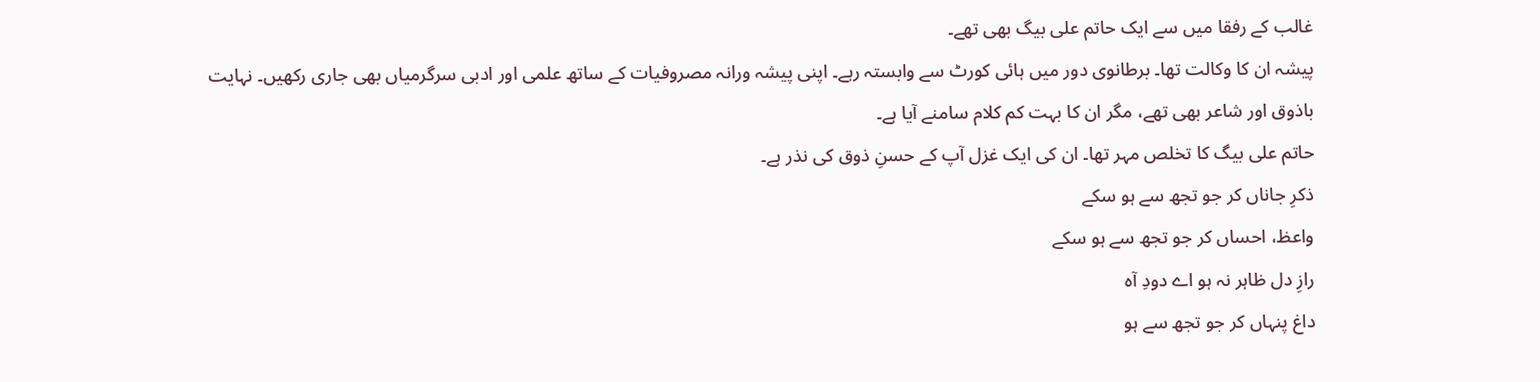غالب کے رفقا میں سے ایک حاتم علی بیگ بھی تھے۔
پیشہ ان کا وکالت تھا۔ برطانوی دور میں ہائی کورٹ سے وابستہ رہے۔ اپنی پیشہ ورانہ مصروفیات کے ساتھ علمی اور ادبی سرگرمیاں بھی جاری رکھیں۔ نہایت باذوق اور شاعر بھی تھے، مگر ان کا بہت کم کلام سامنے آیا ہے۔
حاتم علی بیگ کا تخلص مہر تھا۔ ان کی ایک غزل آپ کے حسنِ ذوق کی نذر ہے۔
ذکرِ جاناں کر جو تجھ سے ہو سکے
واعظ، احساں کر جو تجھ سے ہو سکے
رازِ دل ظاہر نہ ہو اے دودِ آہ
داغ پنہاں کر جو تجھ سے ہو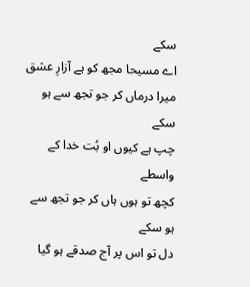سکے
اے مسیحا مجھ کو ہے آزارِ عشق
میرا درماں کر جو تجھ سے ہو سکے
چپ ہے کیوں او بُت خدا کے واسطے
کچھ تو ہوں ہاں کر جو تجھ سے ہو سکے
دل تو اس پر آج صدقے ہو گیا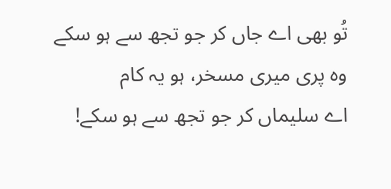تُو بھی اے جاں کر جو تجھ سے ہو سکے
وہ پری میری مسخر، ہو یہ کام
اے سلیماں کر جو تجھ سے ہو سکے!